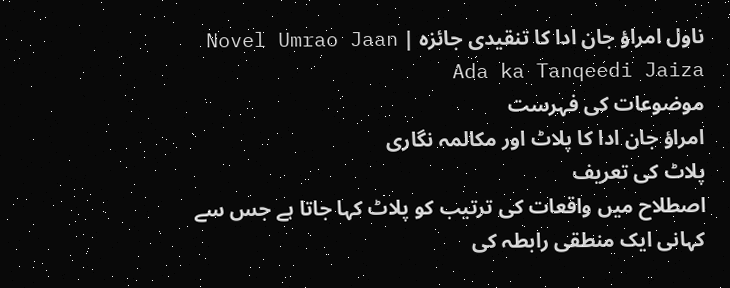ناول امراؤ جان ادا کا تنقیدی جائزہ | Novel Umrao Jaan Ada ka Tanqeedi Jaiza
موضوعات کی فہرست
امراؤ جان ادا کا پلاٹ اور مکالمہ نگاری
پلاٹ کی تعریف
اصطلاح میں واقعات کی ترتیب کو پلاٹ کہا جاتا ہے جس سے کہانی ایک منطقی رابطہ کی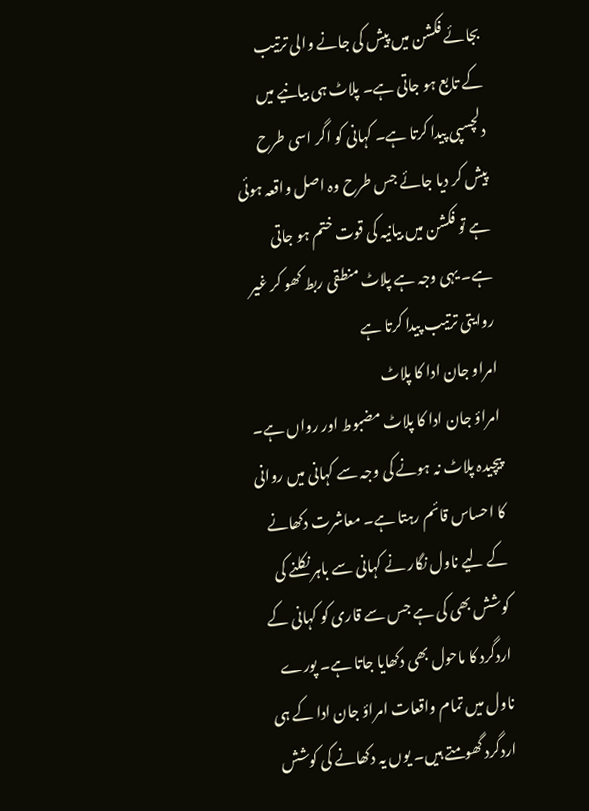بجائے فکشن میں پیش کی جانے والی ترتیب کے تابع ہو جاتی ہے۔ پلاٹ ہی بیانیے میں دلچسپی پیدا کرتا ہے۔ کہانی کو اگر اسی طرح پیش کر دیا جائے جس طرح وہ اصل واقعہ ہوئی ہے تو فکشن میں بیانیہ کی قوت ختم ہو جاتی ہے۔ یہی وجہ ہے پلاٹ منطقی ربط کھو کر غیر روایتی ترتیب پیدا کرتا ہے
امراو جان ادا کا پلاٹ
امراؤ جان ادا کا پلاٹ مضبوط اور رواں ہے۔ پیچیدہ پلاٹ نہ ہونے کی وجہ سے کہانی میں روانی کا احساس قائم رہتا ہے۔ معاشرت دکھانے کے لیے ناول نگار نے کہانی سے باہر نکلنے کی کوشش بھی کی ہے جس سے قاری کو کہانی کے اردگرد کا ماحول بھی دکھایا جاتا ہے۔ پورے ناول میں تمام واقعات امراؤ جان ادا کے ہی اردگرد گھومتے ہیں۔ یوں یہ دکھانے کی کوشش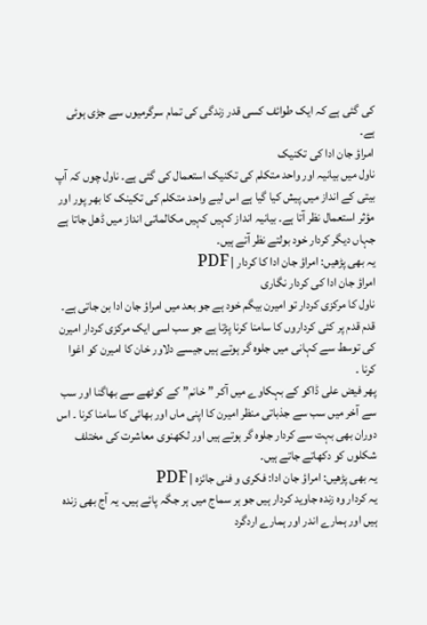کی گئی ہے کہ ایک طوائف کسی قدر زندگی کی تمام سرگرمیوں سے جڑی ہوئی ہے۔
امراؤ جان ادا کی تکنیک
ناول میں بیانیہ اور واحد متکلم کی تکنیک استعمال کی گئی ہے۔ ناول چوں کہ آپ بیتی کے انداز میں پیش کیا گیا ہے اس لیے واحد متکلم کی تکینک کا بھر پور اور مؤثر استعمال نظر آتا ہے۔ بیانیہ انداز کہیں کہیں مکالماتی انداز میں ڈھل جاتا ہے جہاں دیگر کردار خود بولتے نظر آتے ہیں۔
یہ بھی پڑھیں: امراؤ جان ادا کا کردار | PDF
امراؤ جان ادا کی کردار نگاری
ناول کا مرکزی کردار تو امیرن بیگم خود ہے جو بعد میں امراؤ جان ادا بن جاتی ہے۔
قدم قدم پر کئی کرداروں کا سامنا کرنا پڑتا ہے جو سب اسی ایک مرکزی کردار امیرن کی توسط سے کہانی میں جلوہ گر ہوتے ہیں جیسے دلاور خان کا امیرن کو اغوا کرنا ۔
پھر فیض علی ڈاکو کے بہکاوے میں آکر ” خانم” کے کوٹھے سے بھاگنا اور سب سے آخر میں سب سے جذباتی منظر امیرن کا اپنی ماں اور بھائی کا سامنا کرنا ۔ اس دوران بھی بہت سے کردار جلوہ گر ہوتے ہیں اور لکھنوی معاشرت کی مختلف شکلوں کو دکھاتے جاتے ہیں۔
یہ بھی پڑھیں: امراؤ جان ادا: فکری و فنی جائزہ | PDF
یہ کردار وہ زندہ جاوید کردار ہیں جو ہر سماج میں ہر جگہ پائے ہیں۔ یہ آج بھی زندہ ہیں اور ہمارے اندر اور ہمارے اردگرد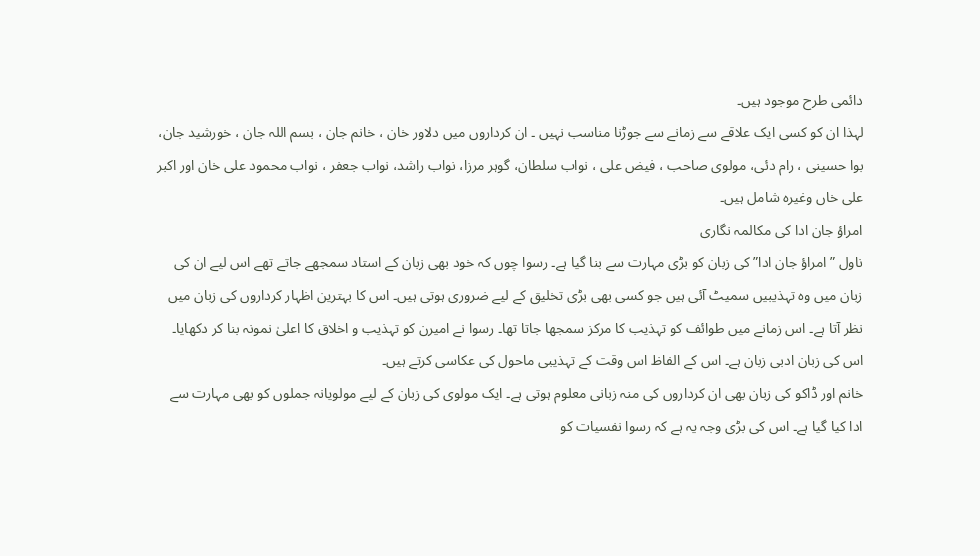دائمی طرح موجود ہیں۔
لہذا ان کو کسی ایک علاقے سے زمانے سے جوڑنا مناسب نہیں ۔ ان کرداروں میں دلاور خان ، خانم جان ، بسم اللہ جان ، خورشید جان، بوا حسینی ، رام دئی، مولوی صاحب ، فیض علی ، نواب سلطان، گوہر مرزا، نواب راشد، نواب جعفر ، نواب محمود علی خان اور اکبر علی خاں وغیرہ شامل ہیں۔
امراؤ جان ادا کی مکالمہ نگاری
ناول ” امراؤ جان ادا” کی زبان کو بڑی مہارت سے بنا گیا ہے۔ رسوا چوں کہ خود بھی زبان کے استاد سمجھے جاتے تھے اس لیے ان کی زبان میں وہ تہذیبیں سمیٹ آئی ہیں جو کسی بھی بڑی تخلیق کے لیے ضروری ہوتی ہیں۔ اس کا بہترین اظہار کرداروں کی زبان میں نظر آتا ہے۔ اس زمانے میں طوائف کو تہذیب کا مرکز سمجھا جاتا تھا۔ رسوا نے امیرن کو تہذیب و اخلاق کا اعلیٰ نمونہ بنا کر دکھایا۔ اس کی زبان ادبی زبان ہے۔ اس کے الفاظ اس وقت کے تہذیبی ماحول کی عکاسی کرتے ہیں۔
خانم اور ڈاکو کی زبان بھی ان کرداروں کی منہ زبانی معلوم ہوتی ہے۔ ایک مولوی کی زبان کے لیے مولویانہ جملوں کو بھی مہارت سے ادا کیا گیا ہے۔ اس کی بڑی وجہ یہ ہے کہ رسوا نفسیات کو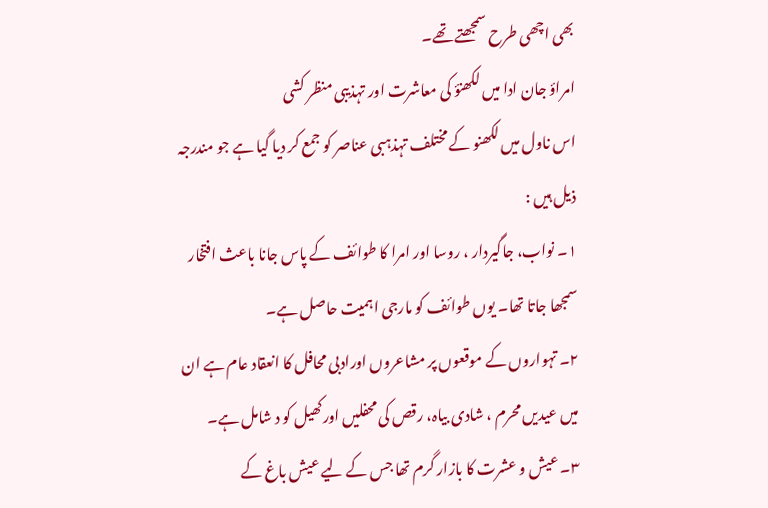بھی اچھی طرح سمجھتے تھے۔
امراؤ جان ادا میں لکھنؤ کی معاشرت اور تہذیبی منظر کشی
اس ناول میں لکھنو کے مختلف تہذہبی عناصر کو جمع کر دیا گیا ہے جو مندرجہ ذیل ہیں :
۱۔ نواب، جاگیردار ، روسا اور امرا کا طوائف کے پاس جانا باعث افتخار سمجھا جاتا تھا۔ یوں طوائف کو مارجی اہمیت حاصل ہے۔
۲۔ تہواروں کے موقعوں پر مشاعروں اورادبی محافل کا انعقاد عام ہے ان میں عیدیں محرم ، شادی بیاہ، رقص کی محفلیں اورکھیل کو د شامل ہے۔
۳۔ عیش و عشرت کا بازار گرم تھا جس کے لیے عیش باغ کے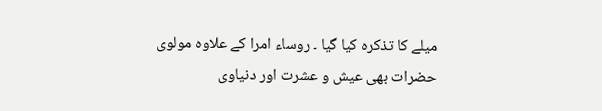میلے کا تذکرہ کیا گیا ۔ روساء امرا کے علاوہ مولوی حضرات بھی عیش و عشرت اور دنیاوی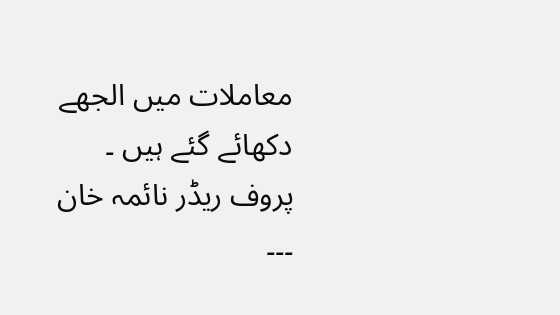معاملات میں الجھے دکھائے گئے ہیں ۔
پروف ریڈر نائمہ خان
۔۔۔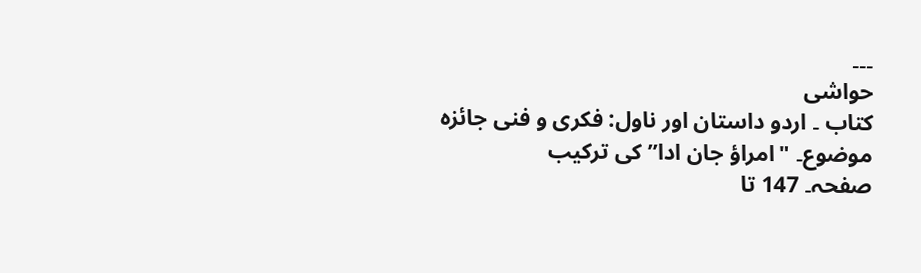۔۔۔
حواشی
کتاب ۔ اردو داستان اور ناول: فکری و فنی جاںٔزہ
موضوع۔ "امراؤ جان ادا” کی ترکیب
صفحہ۔ 147 تا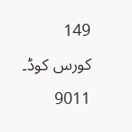149
کورس کوڈ۔ 9011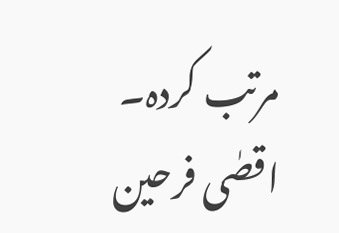مرتب کردہ۔ اقصٰی فرحین